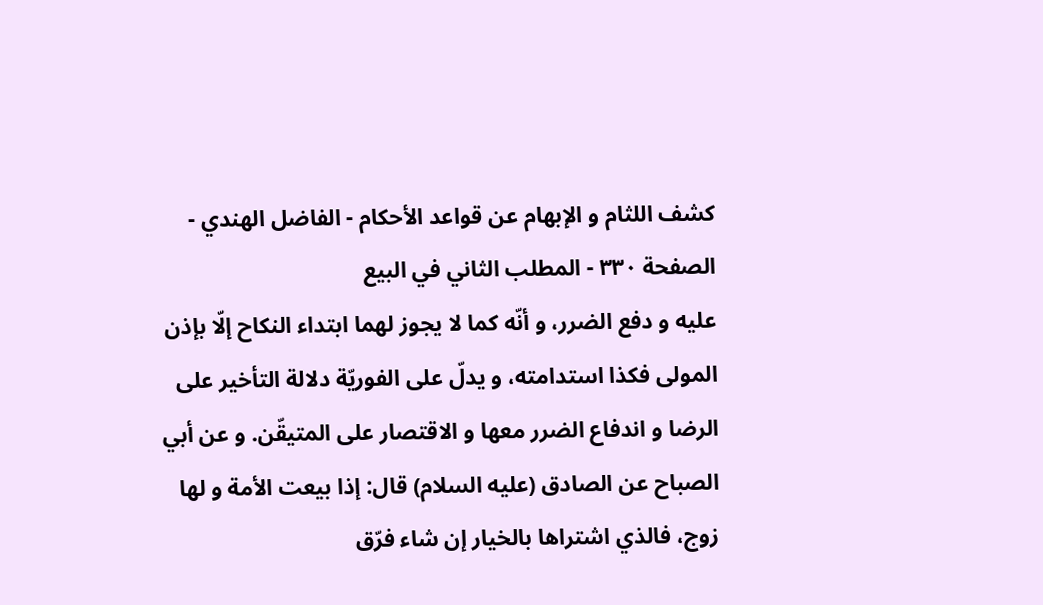كشف اللثام و الإبهام عن قواعد الأحكام - الفاضل الهندي - الصفحة ٣٣٠ - المطلب الثاني في البيع
عليه و دفع الضرر، و أنّه كما لا يجوز لهما ابتداء النكاح إلّا بإذن المولى فكذا استدامته، و يدلّ على الفوريّة دلالة التأخير على الرضا و اندفاع الضرر معها و الاقتصار على المتيقّن. و عن أبي الصباح عن الصادق (عليه السلام) قال: إذا بيعت الأمة و لها زوج، فالذي اشتراها بالخيار إن شاء فرّق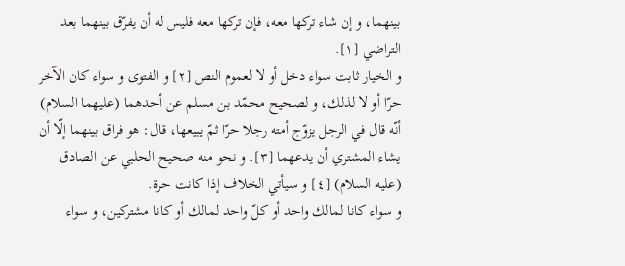بينهما، و إن شاء تركها معه، فإن تركها معه فليس له أن يفرّق بينهما بعد التراضي [١].
و الخيار ثابت سواء دخل أو لا لعموم النص [٢] و الفتوى و سواء كان الآخر حرّا أو لا لذلك، و لصحيح محمّد بن مسلم عن أحدهما (عليهما السلام) أنّه قال في الرجل يزوّج أمته رجلا حرّا ثمّ يبيعها، قال: هو فراق بينهما إلّا أن يشاء المشتري أن يدعهما [٣]. و نحو منه صحيح الحلبي عن الصادق (عليه السلام) [٤] و سيأتي الخلاف إذا كانت حرة.
و سواء كانا لمالك واحد أو كلّ واحد لمالك أو كانا مشتركين، و سواء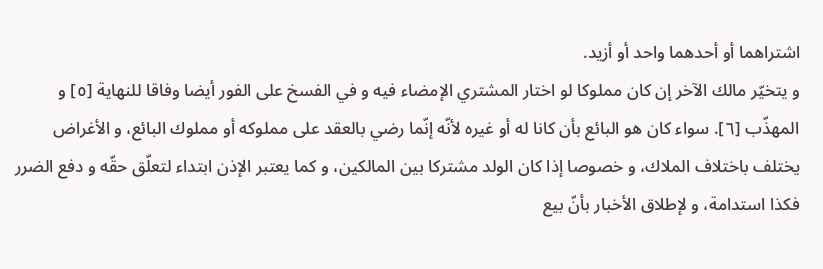اشتراهما أو أحدهما واحد أو أزيد.
و يتخيّر مالك الآخر إن كان مملوكا لو اختار المشتري الإمضاء فيه و في الفسخ على الفور أيضا وفاقا للنهاية [٥] و المهذّب [٦]. سواء كان هو البائع بأن كانا له أو غيره لأنّه إنّما رضي بالعقد على مملوكه أو مملوك البائع، و الأغراض يختلف باختلاف الملاك، و خصوصا إذا كان الولد مشتركا بين المالكين، و كما يعتبر الإذن ابتداء لتعلّق حقّه و دفع الضرر فكذا استدامة، و لإطلاق الأخبار بأنّ بيع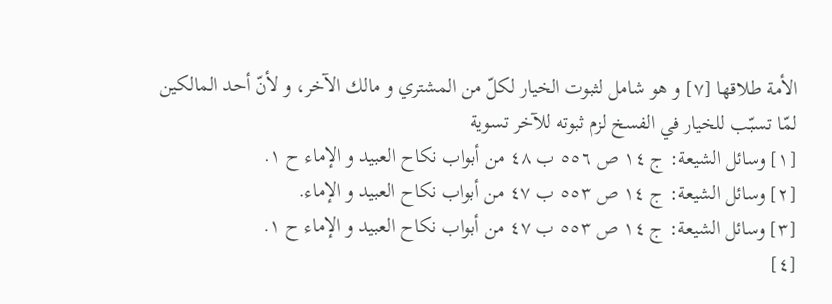الأمة طلاقها [٧] و هو شامل لثبوت الخيار لكلّ من المشتري و مالك الآخر، و لأنّ أحد المالكين لمّا تسبّب للخيار في الفسخ لزم ثبوته للآخر تسوية
[١] وسائل الشيعة: ج ١٤ ص ٥٥٦ ب ٤٨ من أبواب نكاح العبيد و الإماء ح ١.
[٢] وسائل الشيعة: ج ١٤ ص ٥٥٣ ب ٤٧ من أبواب نكاح العبيد و الإماء.
[٣] وسائل الشيعة: ج ١٤ ص ٥٥٣ ب ٤٧ من أبواب نكاح العبيد و الإماء ح ١.
[٤]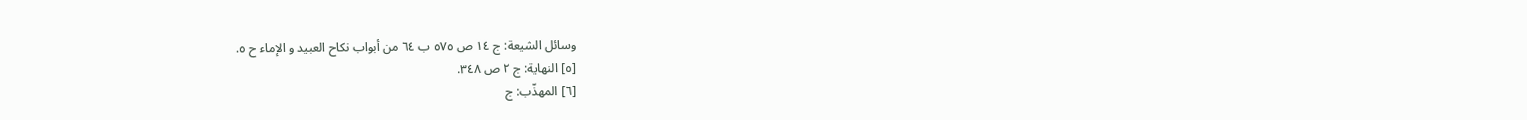وسائل الشيعة: ج ١٤ ص ٥٧٥ ب ٦٤ من أبواب نكاح العبيد و الإماء ح ٥.
[٥] النهاية: ج ٢ ص ٣٤٨.
[٦] المهذّب: ج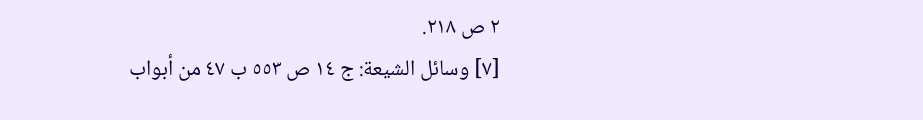٢ ص ٢١٨.
[٧] وسائل الشيعة: ج ١٤ ص ٥٥٣ ب ٤٧ من أبواب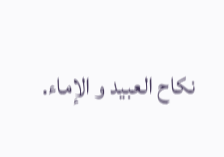نكاح العبيد و الإماء.